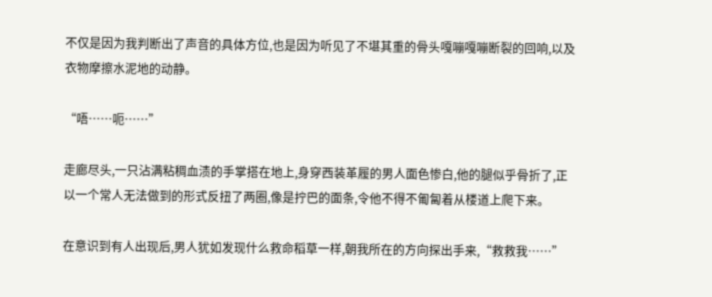不仅是因为我判断出了声音的具体方位,也是因为听见了不堪其重的骨头嘎嘣嘎嘣断裂的回响,以及衣物摩擦水泥地的动静。

“唔……呃……”

走廊尽头,一只沾满粘稠血渍的手掌搭在地上,身穿西装革履的男人面色惨白,他的腿似乎骨折了,正以一个常人无法做到的形式反扭了两圈,像是拧巴的面条,令他不得不匍匐着从楼道上爬下来。

在意识到有人出现后,男人犹如发现什么救命稻草一样,朝我所在的方向探出手来,“救救我……”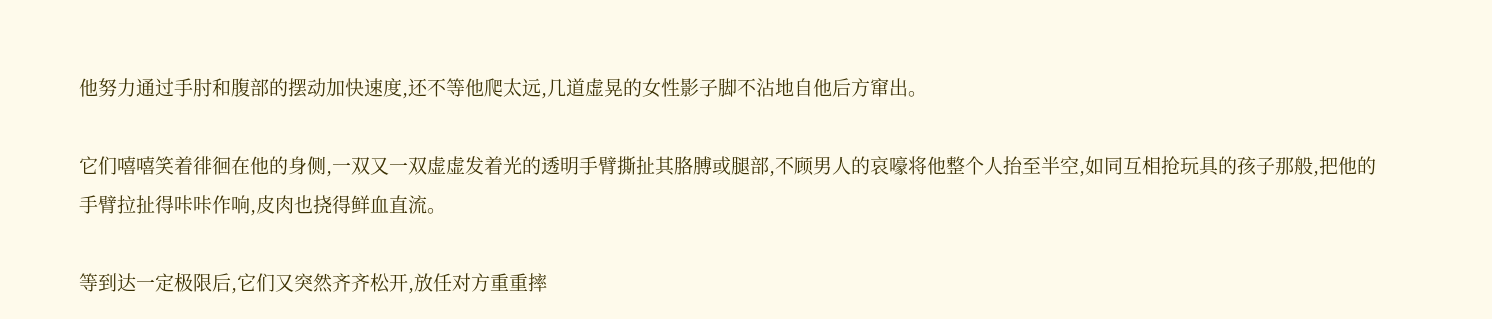他努力通过手肘和腹部的摆动加快速度,还不等他爬太远,几道虚晃的女性影子脚不沾地自他后方窜出。

它们嘻嘻笑着徘徊在他的身侧,一双又一双虚虚发着光的透明手臂撕扯其胳膊或腿部,不顾男人的哀嚎将他整个人抬至半空,如同互相抢玩具的孩子那般,把他的手臂拉扯得咔咔作响,皮肉也挠得鲜血直流。

等到达一定极限后,它们又突然齐齐松开,放任对方重重摔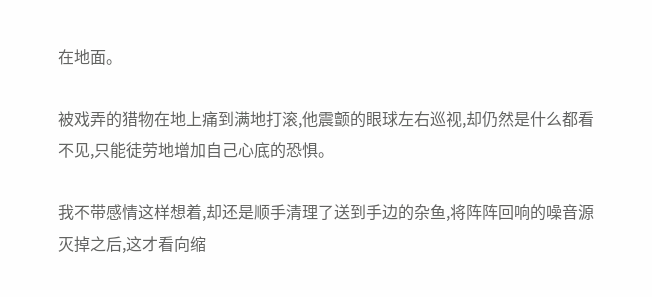在地面。

被戏弄的猎物在地上痛到满地打滚,他震颤的眼球左右巡视,却仍然是什么都看不见,只能徒劳地增加自己心底的恐惧。

我不带感情这样想着,却还是顺手清理了送到手边的杂鱼,将阵阵回响的噪音源灭掉之后,这才看向缩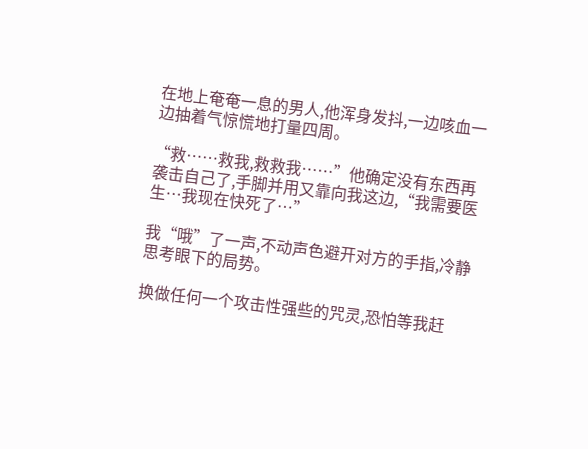在地上奄奄一息的男人,他浑身发抖,一边咳血一边抽着气惊慌地打量四周。

“救……救我,救救我……”他确定没有东西再袭击自己了,手脚并用又靠向我这边,“我需要医生…我现在快死了…”

我“哦”了一声,不动声色避开对方的手指,冷静思考眼下的局势。

换做任何一个攻击性强些的咒灵,恐怕等我赶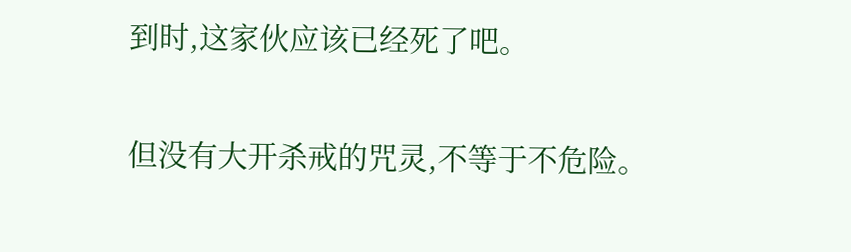到时,这家伙应该已经死了吧。

但没有大开杀戒的咒灵,不等于不危险。